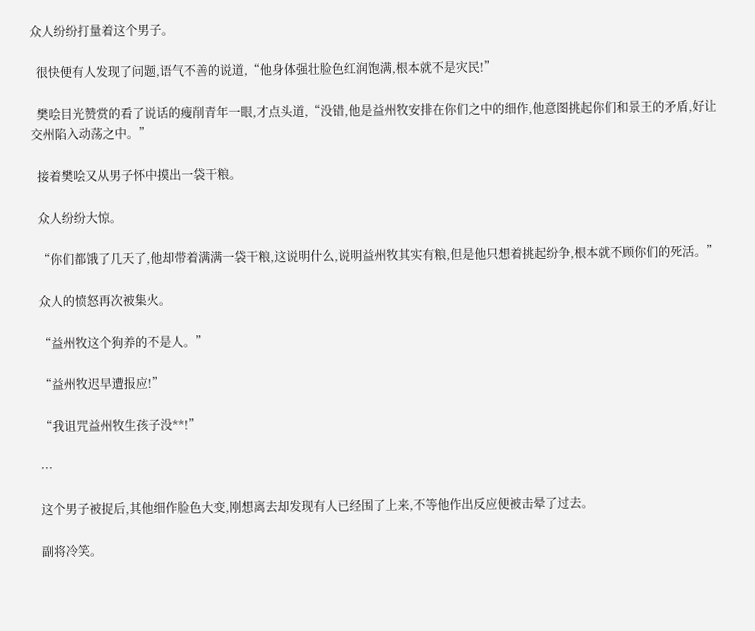众人纷纷打量着这个男子。

  很快便有人发现了问题,语气不善的说道,“他身体强壮脸色红润饱满,根本就不是灾民!”

  樊哙目光赞赏的看了说话的瘦削青年一眼,才点头道,“没错,他是益州牧安排在你们之中的细作,他意图挑起你们和景王的矛盾,好让交州陷入动荡之中。”

  接着樊哙又从男子怀中摸出一袋干粮。

  众人纷纷大惊。

  “你们都饿了几天了,他却带着满满一袋干粮,这说明什么,说明益州牧其实有粮,但是他只想着挑起纷争,根本就不顾你们的死活。”

  众人的愤怒再次被集火。

  “益州牧这个狗养的不是人。”

  “益州牧迟早遭报应!”

  “我诅咒益州牧生孩子没**!”

  ···

  这个男子被捉后,其他细作脸色大变,刚想离去却发现有人已经围了上来,不等他作出反应便被击晕了过去。

  副将冷笑。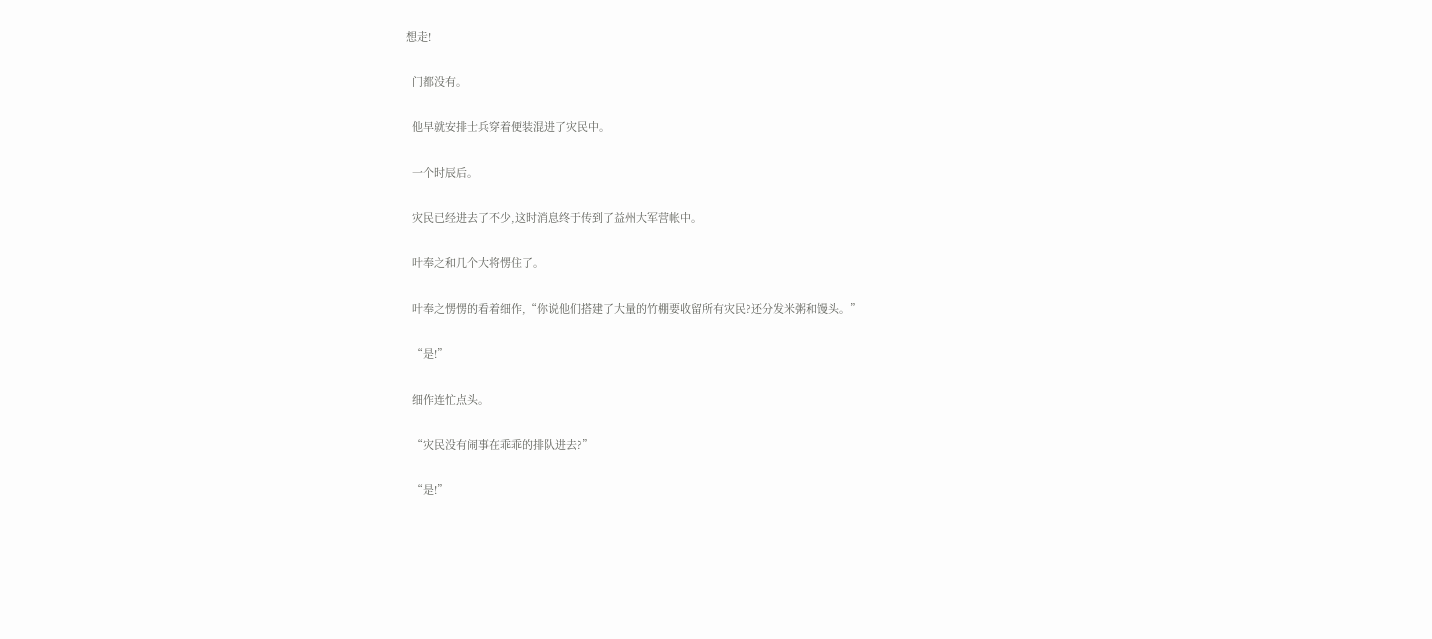想走!

  门都没有。

  他早就安排士兵穿着便装混进了灾民中。

  一个时辰后。

  灾民已经进去了不少,这时消息终于传到了益州大军营帐中。

  叶奉之和几个大将愣住了。

  叶奉之愣愣的看着细作,“你说他们搭建了大量的竹棚要收留所有灾民?还分发米粥和馒头。”

  “是!”

  细作连忙点头。

  “灾民没有闹事在乖乖的排队进去?”

  “是!”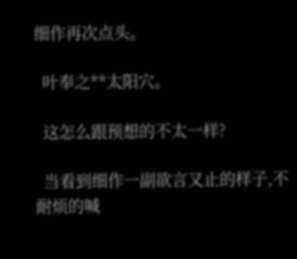细作再次点头。

  叶奉之**太阳穴。

  这怎么跟预想的不太一样?

  当看到细作一副欲言又止的样子,不耐烦的喊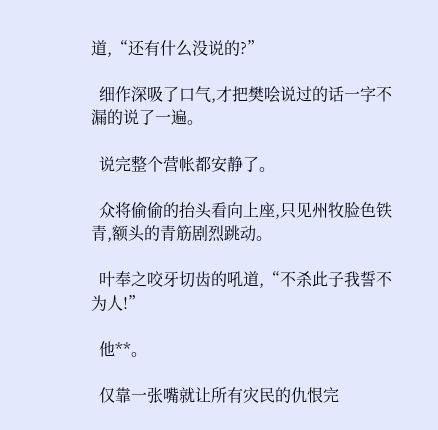道,“还有什么没说的?”

  细作深吸了口气,才把樊哙说过的话一字不漏的说了一遍。

  说完整个营帐都安静了。

  众将偷偷的抬头看向上座,只见州牧脸色铁青,额头的青筋剧烈跳动。

  叶奉之咬牙切齿的吼道,“不杀此子我誓不为人!”

  他**。

  仅靠一张嘴就让所有灾民的仇恨完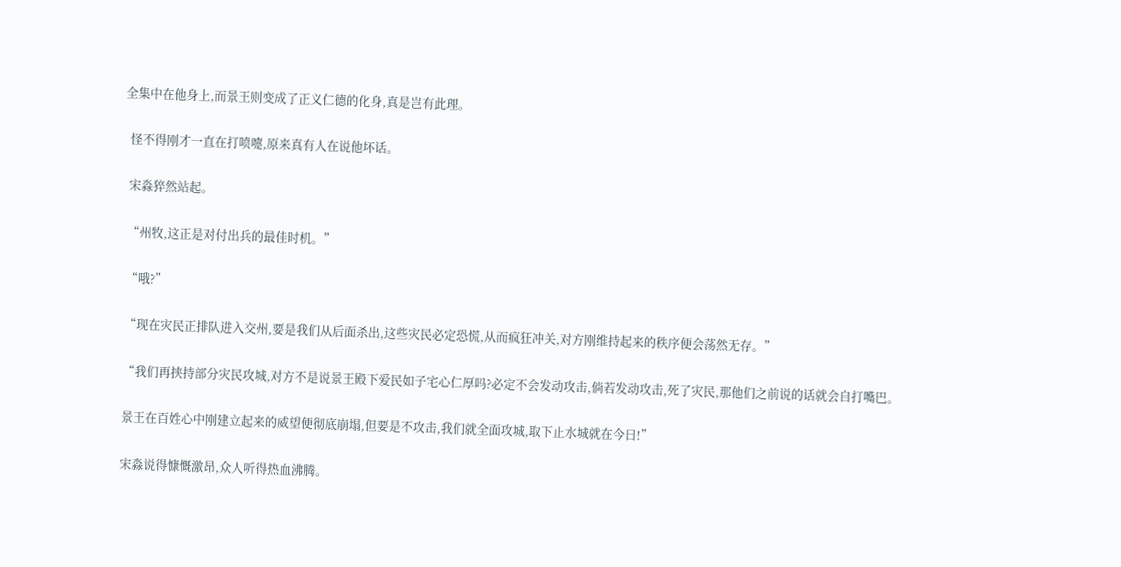全集中在他身上,而景王则变成了正义仁德的化身,真是岂有此理。

  怪不得刚才一直在打喷嚏,原来真有人在说他坏话。

  宋淼猝然站起。

  “州牧,这正是对付出兵的最佳时机。”

  “哦?”

  “现在灾民正排队进入交州,要是我们从后面杀出,这些灾民必定恐慌,从而疯狂冲关,对方刚维持起来的秩序便会荡然无存。”

  “我们再挟持部分灾民攻城,对方不是说景王殿下爱民如子宅心仁厚吗?必定不会发动攻击,倘若发动攻击,死了灾民,那他们之前说的话就会自打嘴巴。

  景王在百姓心中刚建立起来的威望便彻底崩塌,但要是不攻击,我们就全面攻城,取下止水城就在今日!”

  宋淼说得慷慨激昂,众人听得热血沸腾。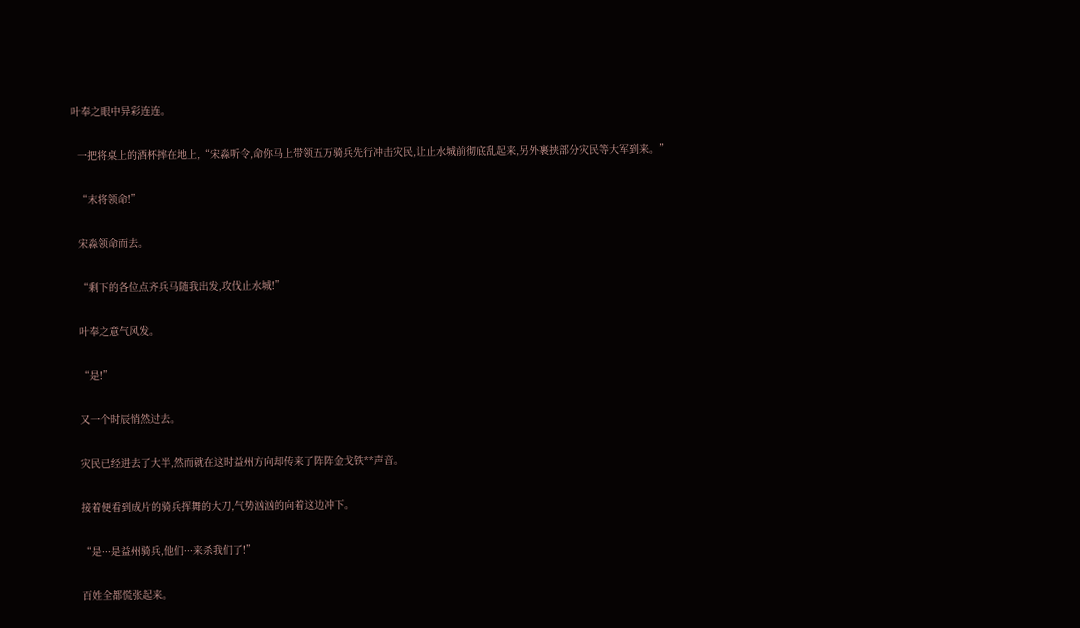叶奉之眼中异彩连连。

  一把将桌上的酒杯摔在地上,“宋淼听令,命你马上带领五万骑兵先行冲击灾民,让止水城前彻底乱起来,另外裹挟部分灾民等大军到来。”

  “末将领命!”

  宋淼领命而去。

  “剩下的各位点齐兵马随我出发,攻伐止水城!”

  叶奉之意气风发。

  “是!”

  又一个时辰悄然过去。

  灾民已经进去了大半,然而就在这时益州方向却传来了阵阵金戈铁**声音。

  接着便看到成片的骑兵挥舞的大刀,气势汹汹的向着这边冲下。

  “是···是益州骑兵,他们···来杀我们了!”

  百姓全都慌张起来。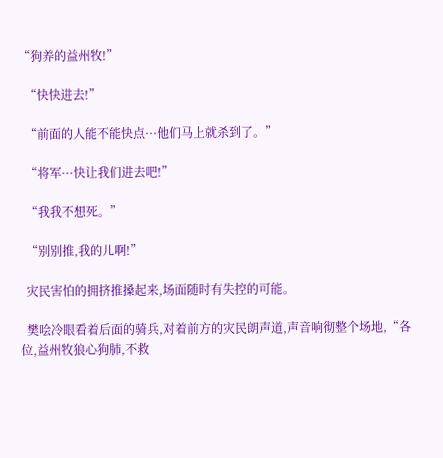“狗养的益州牧!”

  “快快进去!”

  “前面的人能不能快点···他们马上就杀到了。”

  “将军···快让我们进去吧!”

  “我我不想死。”

  “别别推,我的儿啊!”

  灾民害怕的拥挤推搡起来,场面随时有失控的可能。

  樊哙冷眼看着后面的骑兵,对着前方的灾民朗声道,声音响彻整个场地,“各位,益州牧狼心狗肺,不救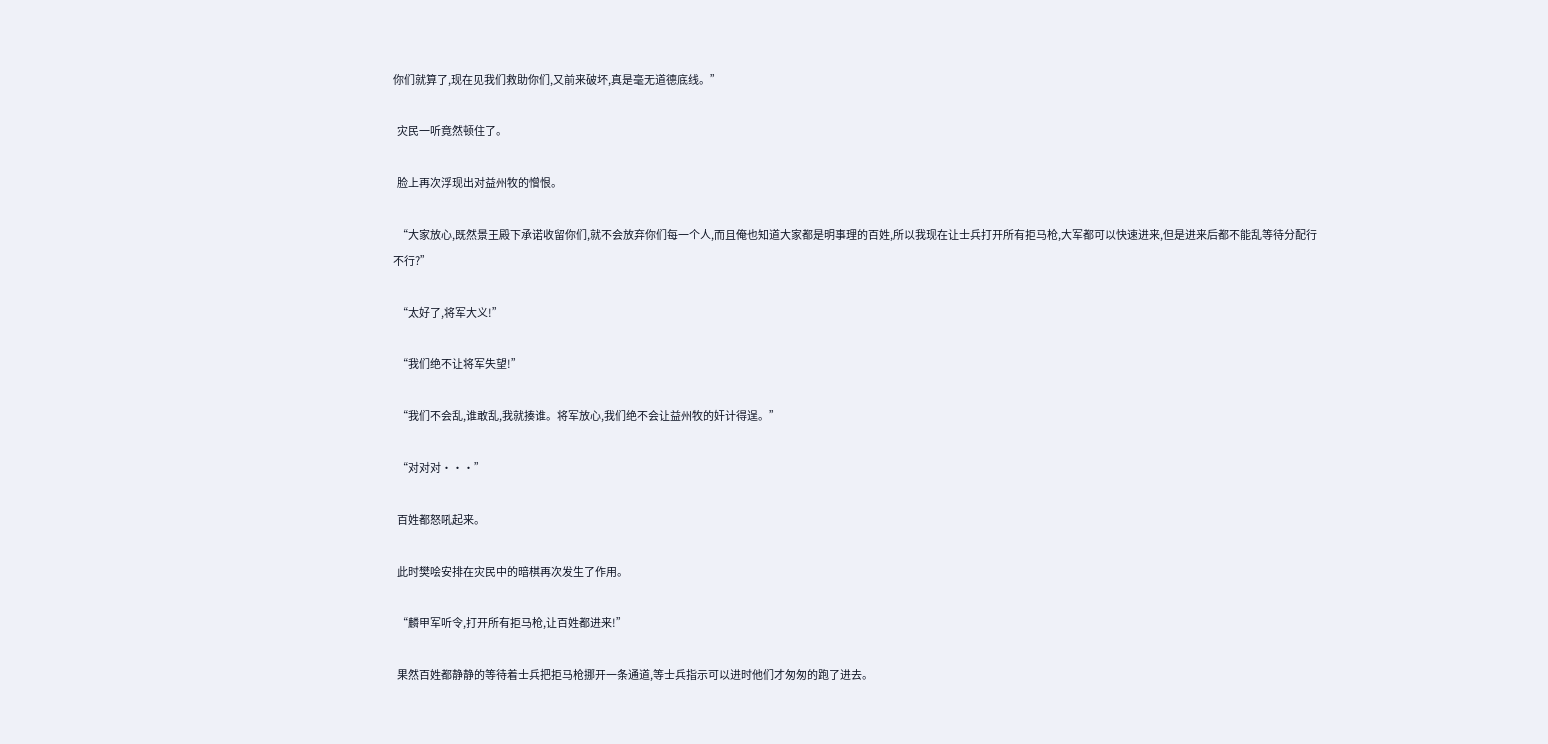你们就算了,现在见我们救助你们,又前来破坏,真是毫无道德底线。”

  灾民一听竟然顿住了。

  脸上再次浮现出对益州牧的憎恨。

  “大家放心,既然景王殿下承诺收留你们,就不会放弃你们每一个人,而且俺也知道大家都是明事理的百姓,所以我现在让士兵打开所有拒马枪,大军都可以快速进来,但是进来后都不能乱等待分配行不行?”

  “太好了,将军大义!”

  “我们绝不让将军失望!”

  “我们不会乱,谁敢乱,我就揍谁。将军放心,我们绝不会让益州牧的奸计得逞。”

  “对对对···”

  百姓都怒吼起来。

  此时樊哙安排在灾民中的暗棋再次发生了作用。

  “麟甲军听令,打开所有拒马枪,让百姓都进来!”

  果然百姓都静静的等待着士兵把拒马枪挪开一条通道,等士兵指示可以进时他们才匆匆的跑了进去。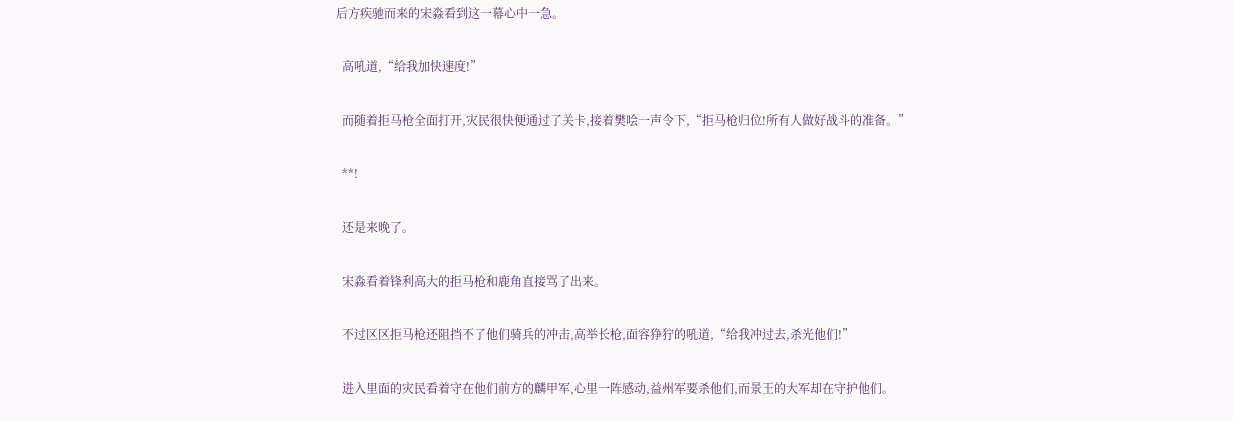后方疾驰而来的宋淼看到这一幕心中一急。

  高吼道,“给我加快速度!”

  而随着拒马枪全面打开,灾民很快便通过了关卡,接着樊哙一声令下,“拒马枪归位!所有人做好战斗的准备。”

  **!

  还是来晚了。

  宋淼看着锋利高大的拒马枪和鹿角直接骂了出来。

  不过区区拒马枪还阻挡不了他们骑兵的冲击,高举长枪,面容狰狞的吼道,“给我冲过去,杀光他们!”

  进入里面的灾民看着守在他们前方的麟甲军,心里一阵感动,益州军要杀他们,而景王的大军却在守护他们。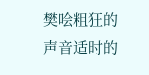樊哙粗狂的声音适时的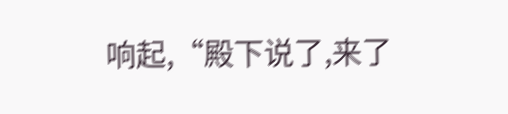响起,“殿下说了,来了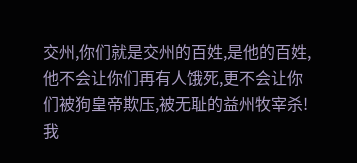交州,你们就是交州的百姓,是他的百姓,他不会让你们再有人饿死,更不会让你们被狗皇帝欺压,被无耻的益州牧宰杀!我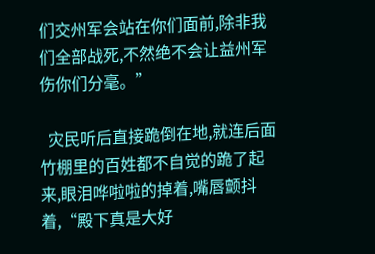们交州军会站在你们面前,除非我们全部战死,不然绝不会让益州军伤你们分毫。”

  灾民听后直接跪倒在地,就连后面竹棚里的百姓都不自觉的跪了起来,眼泪哗啦啦的掉着,嘴唇颤抖着,“殿下真是大好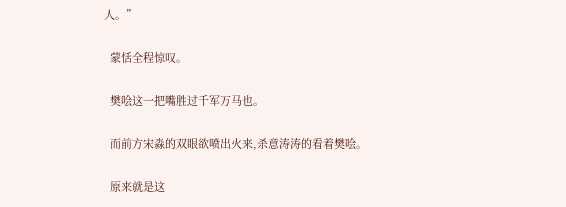人。”

  蒙恬全程惊叹。

  樊哙这一把嘴胜过千军万马也。

  而前方宋淼的双眼欲喷出火来,杀意涛涛的看着樊哙。

  原来就是这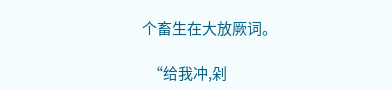个畜生在大放厥词。

  “给我冲,剁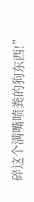碎这个满嘴喷粪的狗东西!”